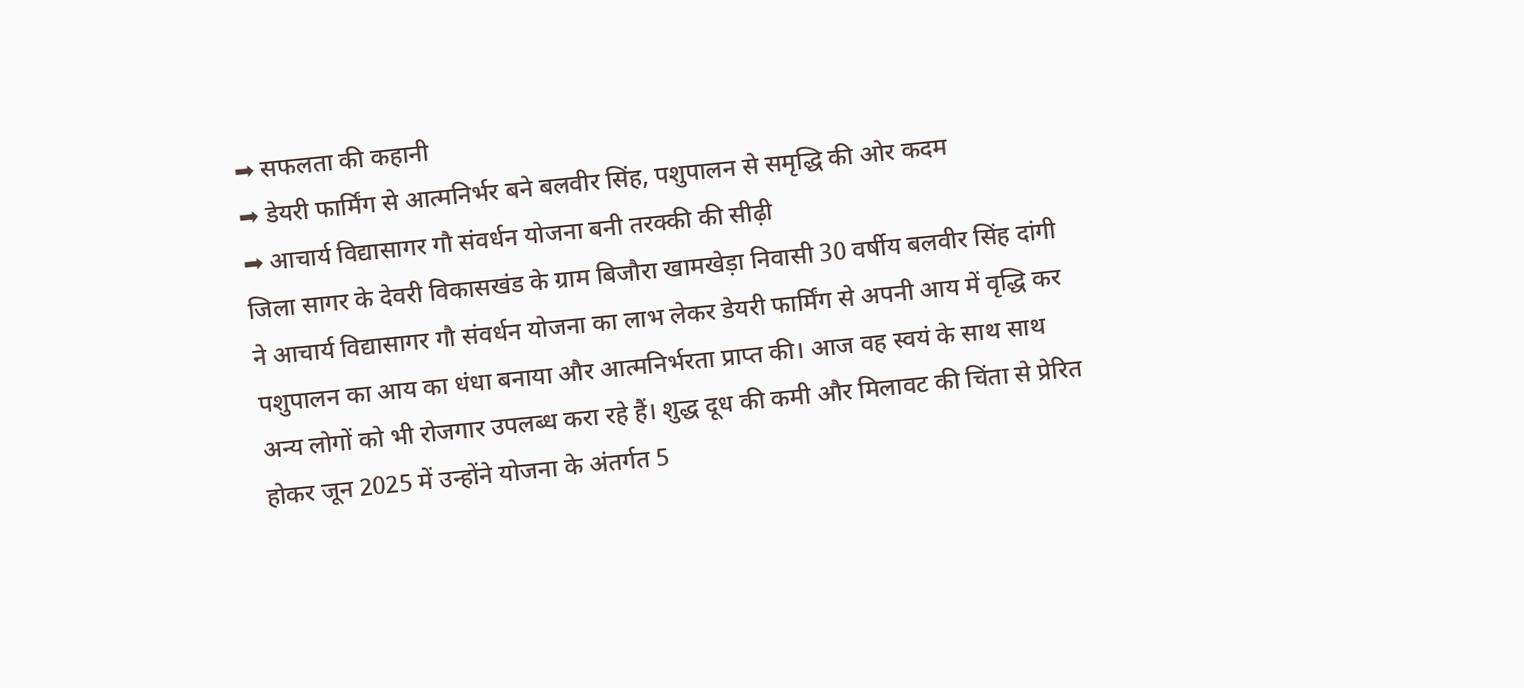➡ सफलता की कहानी
➡ डेयरी फार्मिंग से आत्मनिर्भर बने बलवीर सिंह, पशुपालन से समृद्धि की ओर कदम
➡ आचार्य विद्यासागर गौ संवर्धन योजना बनी तरक्की की सीढ़ी
जिला सागर के देवरी विकासखंड के ग्राम बिजौरा खामखेड़ा निवासी 30 वर्षीय बलवीर सिंह दांगी ने आचार्य विद्यासागर गौ संवर्धन योजना का लाभ लेकर डेयरी फार्मिंग से अपनी आय में वृद्धि कर पशुपालन का आय का धंधा बनाया और आत्मनिर्भरता प्राप्त की। आज वह स्वयं के साथ साथ अन्य लोगों को भी रोजगार उपलब्ध करा रहे हैं। शुद्ध दूध की कमी और मिलावट की चिंता से प्रेरित होकर जून 2025 में उन्होंने योजना के अंतर्गत 5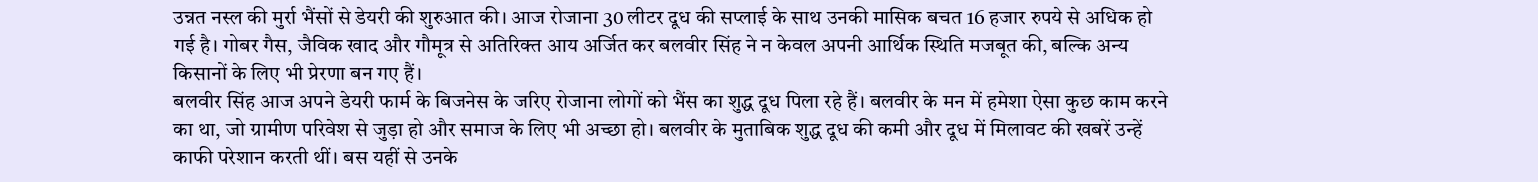उन्नत नस्ल की मुर्रा भैंसों से डेयरी की शुरुआत की। आज रोजाना 30 लीटर दूध की सप्लाई के साथ उनकी मासिक बचत 16 हजार रुपये से अधिक हो गई है। गोबर गैस, जैविक खाद और गौमूत्र से अतिरिक्त आय अर्जित कर बलवीर सिंह ने न केवल अपनी आर्थिक स्थिति मजबूत की, बल्कि अन्य किसानों के लिए भी प्रेरणा बन गए हैं।
बलवीर सिंह आज अपने डेयरी फार्म के बिजनेस के जरिए रोजाना लोगों को भैंस का शुद्ध दूध पिला रहे हैं। बलवीर के मन में हमेशा ऐसा कुछ काम करने का था, जो ग्रामीण परिवेश से जुड़ा हो और समाज के लिए भी अच्छा हो। बलवीर के मुताबिक शुद्ध दूध की कमी और दूध में मिलावट की खबरें उन्हें काफी परेशान करती थीं। बस यहीं से उनके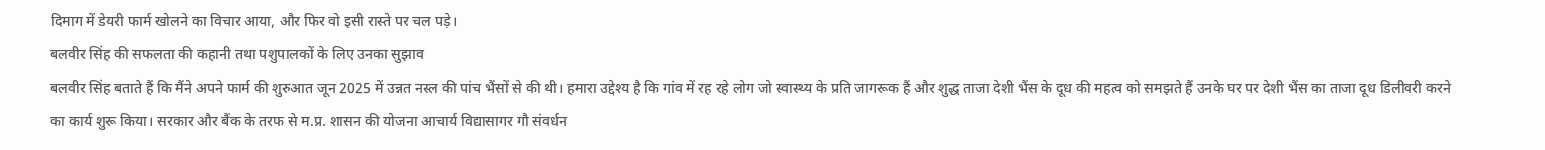दिमाग में डेयरी फार्म खोलने का विचार आया, और फिर वो इसी रास्ते पर चल पड़े।
बलवीर सिंह की सफलता की कहानी तथा पशुपालकों के लिए उनका सुझाव
बलवीर सिंह बताते हैं कि मैंने अपने फार्म की शुरुआत जून 2025 में उन्नत नस्ल की पांच भैंसों से की थी। हमारा उद्देश्य है कि गांव में रह रहे लोग जो स्वास्थ्य के प्रति जागरूक हैं और शुद्ध ताजा देशी भैंस के दूध की महत्व को समझते हैं उनके घर पर देशी भैंस का ताजा दूध डिलीवरी करने का कार्य शुरू किया। सरकार और बैंक के तरफ से म.प्र. शासन की योजना आचार्य विद्यासागर गौ संवर्धन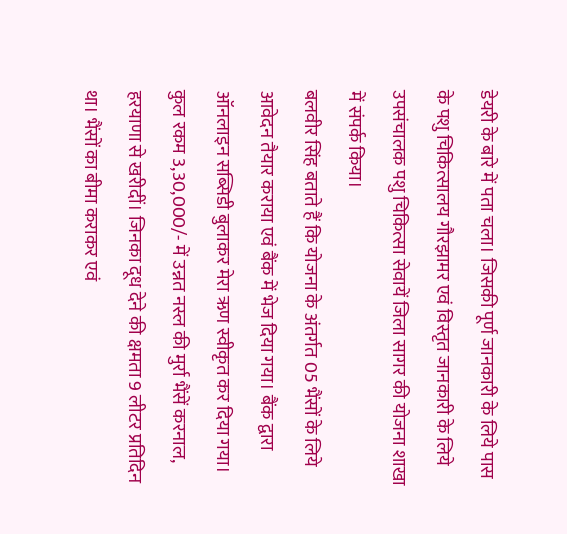डेयरी के बारे में पता चला। जिसकी पूर्ण जानकारी के लिये पास के पशु चिकित्सालय गौरझामर एवं विस्तृत जानकारी के लिये उपसंचालक पशु चिकित्सा सेवायें जिला सागर की योजना शाखा में संपर्क किया।
बलवीर सिंह बताते हैं कि योजना के अंतर्गत 05 भैंसों के लिये आवेदन तैयार कराया एवं बैंक में भेज दिया गया। बैंक द्वारा ऑनलाइन सब्सिडी बुलाकर मेरा ऋण स्वीकृत कर दिया गया। कुल रकम 3,30,000/- में उन्नत नस्ल की मुर्रा भैंसें करनाल, हरयाणा से खरीदीं। जिनका दूध देने की क्षमता 9 लीटर प्रतिदिन था। भैंसों का बीमा कराकर एवं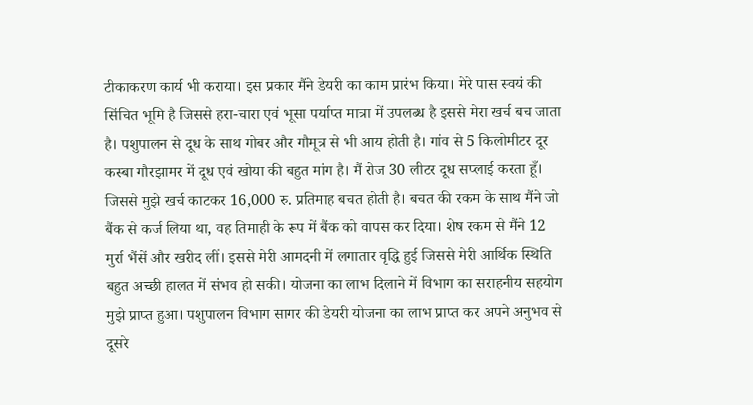टीकाकरण कार्य भी कराया। इस प्रकार मैंने डेयरी का काम प्रारंभ किया। मेरे पास स्वयं की सिंचित भूमि है जिससे हरा-चारा एवं भूसा पर्याप्त मात्रा में उपलब्ध है इससे मेरा खर्च बच जाता है। पशुपालन से दूध के साथ गोबर और गौमूत्र से भी आय होती है। गांव से 5 किलोमीटर दूर कस्बा गौरझामर में दूध एवं खोया की बहुत मांग है। मैं रोज 30 लीटर दूध सप्लाई करता हूँ। जिससे मुझे खर्च काटकर 16,000 रु. प्रतिमाह बचत होती है। बचत की रकम के साथ मैंने जो बैंक से कर्ज लिया था, वह तिमाही के रूप में बैंक को वापस कर दिया। शेष रकम से मैंने 12 मुर्रा भैंसें और खरीद लीं। इससे मेरी आमदनी में लगातार वृद्धि हुई जिससे मेरी आर्थिक स्थिति बहुत अच्छी हालत में संभव हो सकी। योजना का लाभ दिलाने में विभाग का सराहनीय सहयोग मुझे प्राप्त हुआ। पशुपालन विभाग सागर की डेयरी योजना का लाभ प्राप्त कर अपने अनुभव से दूसरे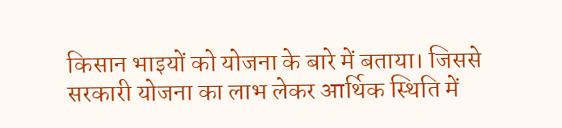किसान भाइयों को योजना के बारे में बताया। जिससे सरकारी योजना का लाभ लेकर आर्थिक स्थिति में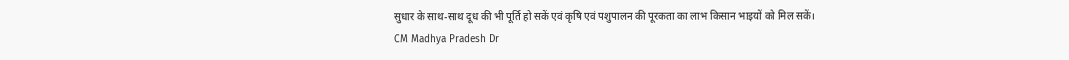सुधार के साथ-साथ दूध की भी पूर्ति हो सकें एवं कृषि एवं पशुपालन की पूरकता का लाभ किसान भाइयों को मिल सकें।
CM Madhya Pradesh Dr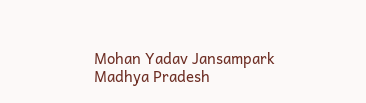Mohan Yadav Jansampark Madhya Pradesh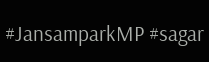#JansamparkMP #sagar